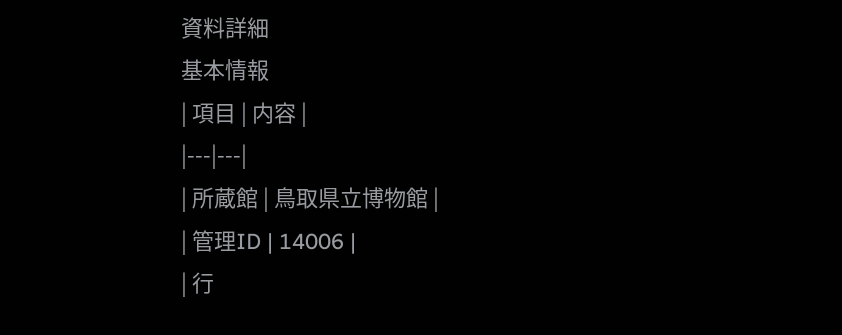資料詳細
基本情報
| 項目 | 内容 |
|---|---|
| 所蔵館 | 鳥取県立博物館 |
| 管理ID | 14006 |
| 行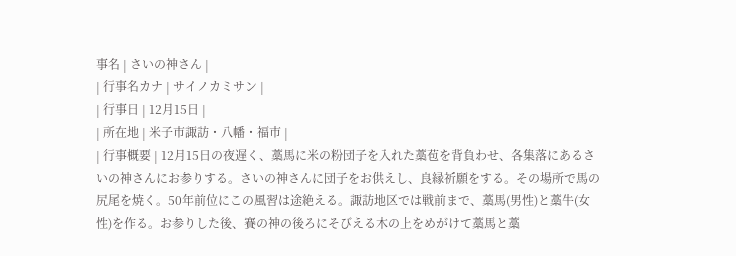事名 | さいの神さん |
| 行事名カナ | サイノカミサン |
| 行事日 | 12月15日 |
| 所在地 | 米子市諏訪・八幡・福市 |
| 行事概要 | 12月15日の夜遅く、藁馬に米の粉団子を入れた藁苞を背負わせ、各集落にあるさいの神さんにお参りする。さいの神さんに団子をお供えし、良縁祈願をする。その場所で馬の尻尾を焼く。50年前位にこの風習は途絶える。諏訪地区では戦前まで、藁馬(男性)と藁牛(女性)を作る。お参りした後、賽の神の後ろにそびえる木の上をめがけて藁馬と藁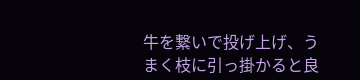牛を繋いで投げ上げ、うまく枝に引っ掛かると良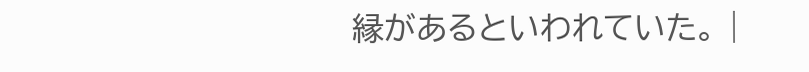縁があるといわれていた。 |